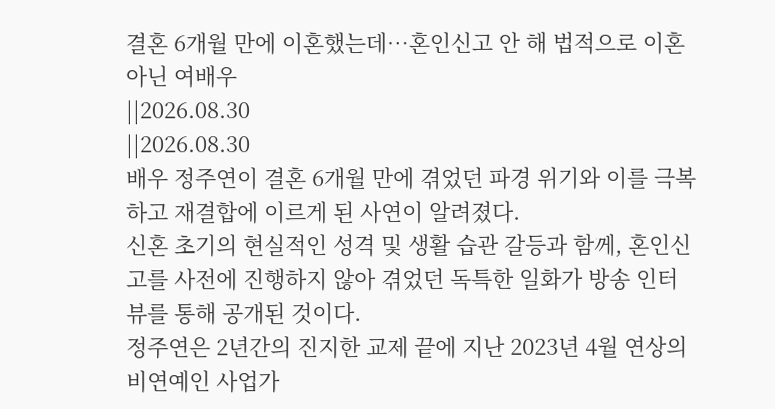결혼 6개월 만에 이혼했는데…혼인신고 안 해 법적으로 이혼 아닌 여배우
||2026.08.30
||2026.08.30
배우 정주연이 결혼 6개월 만에 겪었던 파경 위기와 이를 극복하고 재결합에 이르게 된 사연이 알려졌다.
신혼 초기의 현실적인 성격 및 생활 습관 갈등과 함께, 혼인신고를 사전에 진행하지 않아 겪었던 독특한 일화가 방송 인터뷰를 통해 공개된 것이다.
정주연은 2년간의 진지한 교제 끝에 지난 2023년 4월 연상의 비연예인 사업가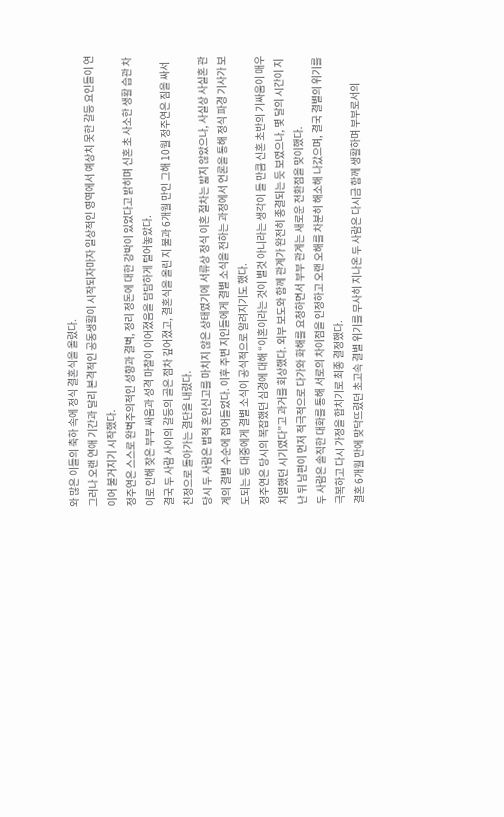와 많은 이들의 축하 속에 정식 결혼식을 올렸다.
그러나 오랜 연애 기간과 달리 본격적인 공동생활이 시작되자마자 일상적인 영역에서 예상치 못한 갈등 요인들이 연이어 불거지기 시작했다.
정주연은 스스로 완벽주의적인 성향과 결벽, 정리 정돈에 대한 강박이 있었다고 밝히며 신혼 초 사소한 생활 습관 차이로 인해 잦은 부부 싸움과 성격 마찰이 이어졌음을 담담하게 털어놓았다.
결국 두 사람 사이의 갈등의 골은 점차 깊어졌고, 결혼식을 올린 지 불과 6개월 만인 그해 10월 정주연은 짐을 싸서 친정으로 돌아가는 결단을 내렸다.
당시 두 사람은 법적 혼인신고를 마치지 않은 상태였기에 서류상 정식 이혼 절차는 밟지 않았으나, 사실상 사실혼 관계의 결별 수순에 접어들었다. 이후 주변 지인들에게 결별 소식을 전하는 과정에서 언론을 통해 정식 파경 기사가 보도되는 등 대중에게 결별 소식이 공식적으로 알려지기도 했다.
정주연은 당시의 복잡했던 심경에 대해 “이혼이라는 것이 별것 아니라는 생각이 들 만큼 신혼 초반의 기싸움이 매우 치열했던 시기였다”고 과거를 회상했다. 외부 보도와 함께 관계가 완전히 종결되는 듯 보였으나, 몇 달의 시간이 지난 뒤 남편이 먼저 적극적으로 다가와 화해를 요청하면서 부부 관계는 새로운 전환점을 맞이했다.
두 사람은 솔직한 대화를 통해 서로의 차이점을 인정하고 오랜 오해를 차분히 해소해 나갔으며, 결국 결별의 위기를 극복하고 다시 가정을 합치기로 최종 결정했다.
결혼 6개월 만에 맞닥뜨렸던 초고속 결별 위기를 무사히 지나온 두 사람은 다시금 함께 생활하며 부부로서의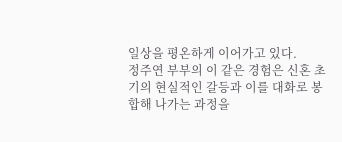일상을 평온하게 이어가고 있다.
정주연 부부의 이 같은 경험은 신혼 초기의 현실적인 갈등과 이를 대화로 봉합해 나가는 과정을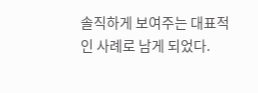솔직하게 보여주는 대표적인 사례로 남게 되었다.